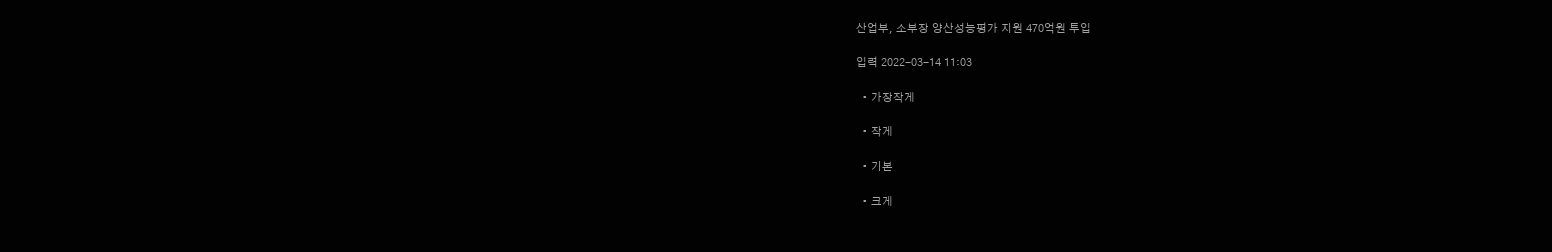산업부, 소부장 양산성능평가 지원 470억원 투입

입력 2022-03-14 11:03

  • 가장작게

  • 작게

  • 기본

  • 크게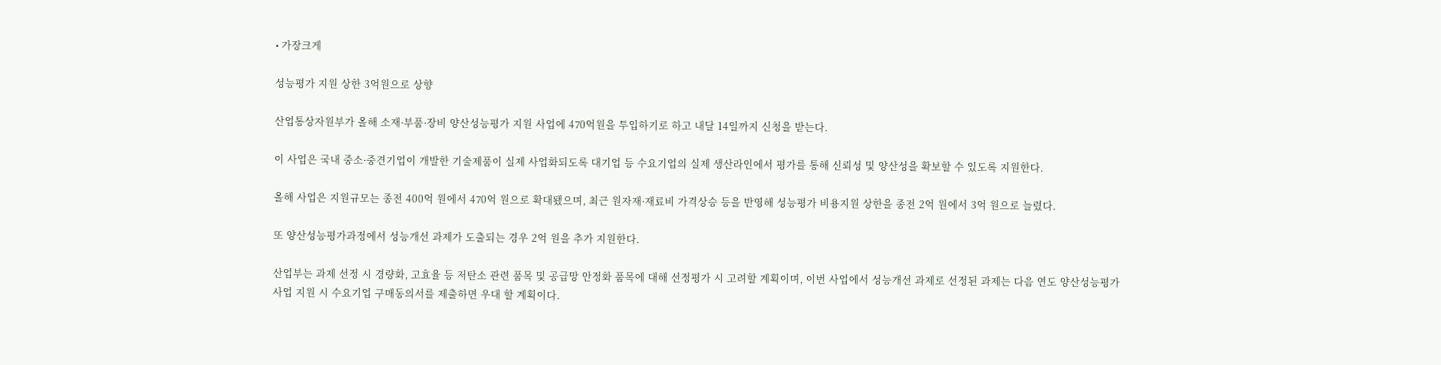• 가장크게

성능평가 지원 상한 3억원으로 상향

산업통상자원부가 올해 소재·부품·장비 양산성능평가 지원 사업에 470억원을 투입하기로 하고 내달 14일까지 신청을 받는다.

이 사업은 국내 중소·중견기업이 개발한 기술제품이 실제 사업화되도록 대기업 등 수요기업의 실제 생산라인에서 평가를 통해 신뢰성 및 양산성을 확보할 수 있도록 지원한다.

올해 사업은 지원규모는 종전 400억 원에서 470억 원으로 확대됐으며, 최근 원자재·재료비 가격상승 등을 반영해 성능평가 비용지원 상한을 종전 2억 원에서 3억 원으로 늘렸다.

또 양산성능평가과정에서 성능개선 과제가 도출되는 경우 2억 원을 추가 지원한다.

산업부는 과제 선정 시 경량화, 고효율 등 저탄소 관련 품목 및 공급망 안정화 품목에 대해 선정평가 시 고려할 계획이며, 이번 사업에서 성능개선 과제로 선정된 과제는 다음 연도 양산성능평가 사업 지원 시 수요기업 구매동의서를 제출하면 우대 할 계획이다.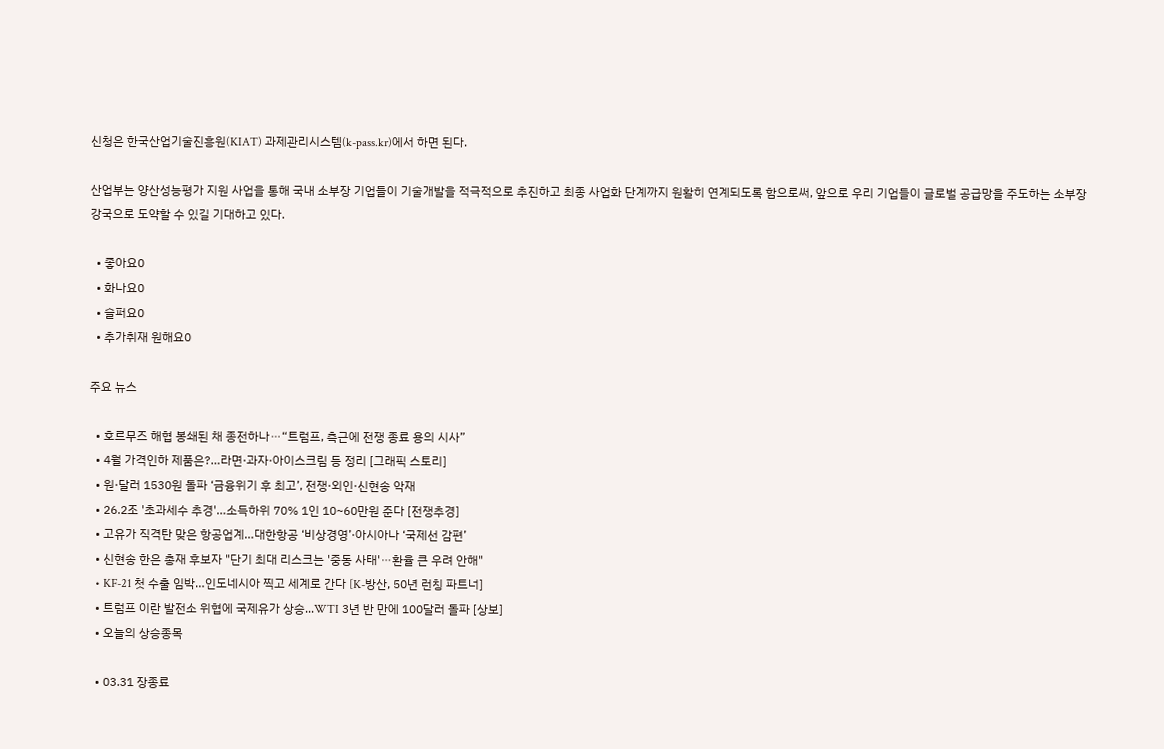신청은 한국산업기술진흥원(KIAT) 과제관리시스템(k-pass.kr)에서 하면 된다.

산업부는 양산성능평가 지원 사업을 통해 국내 소부장 기업들이 기술개발을 적극적으로 추진하고 최종 사업화 단계까지 원활히 연계되도록 함으로써, 앞으로 우리 기업들이 글로벌 공급망을 주도하는 소부장 강국으로 도약할 수 있길 기대하고 있다.

  • 좋아요0
  • 화나요0
  • 슬퍼요0
  • 추가취재 원해요0

주요 뉴스

  • 호르무즈 해협 봉쇄된 채 종전하나⋯“트럼프, 측근에 전쟁 종료 용의 시사”
  • 4월 가격인하 제품은?…라면·과자·아이스크림 등 정리 [그래픽 스토리]
  • 원·달러 1530원 돌파 ‘금융위기 후 최고’, 전쟁·외인·신현송 악재
  • 26.2조 '초과세수 추경'…소득하위 70% 1인 10~60만원 준다 [전쟁추경]
  • 고유가 직격탄 맞은 항공업계…대한항공 ‘비상경영’·아시아나 ‘국제선 감편’
  • 신현송 한은 총재 후보자 "단기 최대 리스크는 '중동 사태'⋯환율 큰 우려 안해"
  • KF-21 첫 수출 임박…인도네시아 찍고 세계로 간다 [K-방산, 50년 런칭 파트너]
  • 트럼프 이란 발전소 위협에 국제유가 상승...WTI 3년 반 만에 100달러 돌파 [상보]
  • 오늘의 상승종목

  • 03.31 장종료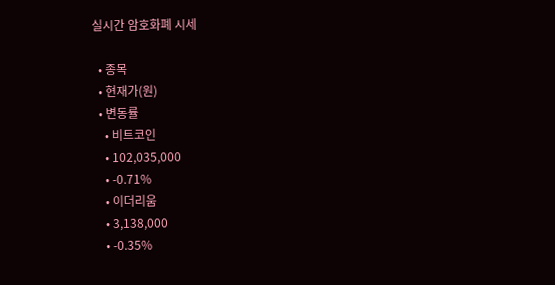실시간 암호화폐 시세

  • 종목
  • 현재가(원)
  • 변동률
    • 비트코인
    • 102,035,000
    • -0.71%
    • 이더리움
    • 3,138,000
    • -0.35%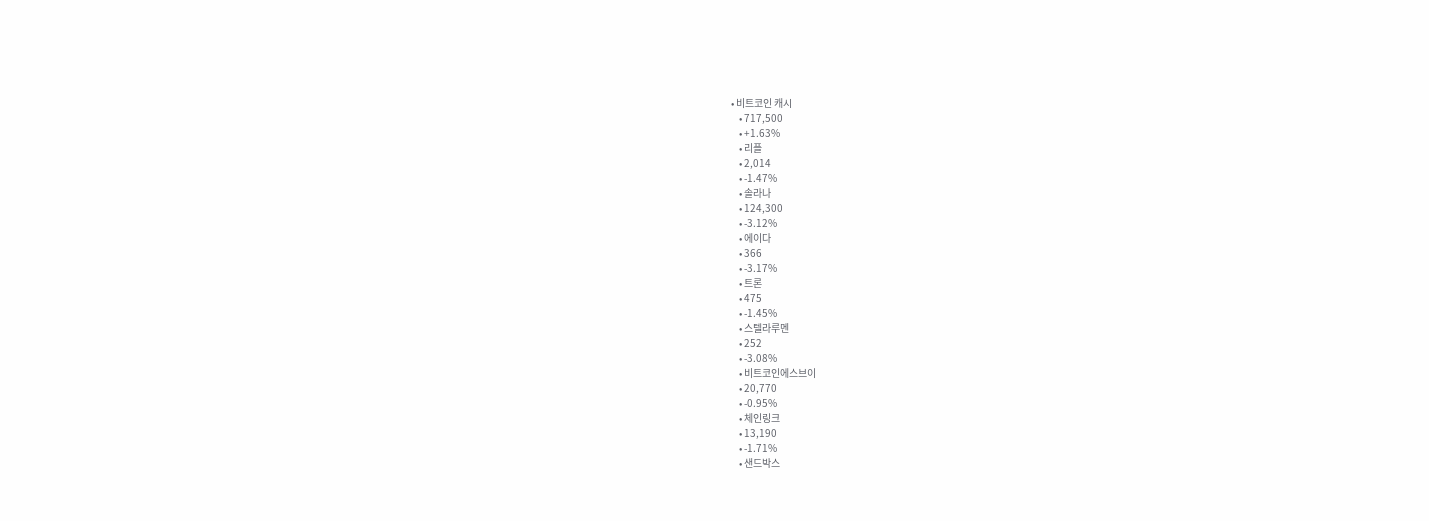• 비트코인 캐시
    • 717,500
    • +1.63%
    • 리플
    • 2,014
    • -1.47%
    • 솔라나
    • 124,300
    • -3.12%
    • 에이다
    • 366
    • -3.17%
    • 트론
    • 475
    • -1.45%
    • 스텔라루멘
    • 252
    • -3.08%
    • 비트코인에스브이
    • 20,770
    • -0.95%
    • 체인링크
    • 13,190
    • -1.71%
    • 샌드박스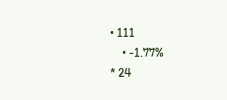• 111
    • -1.77%
* 24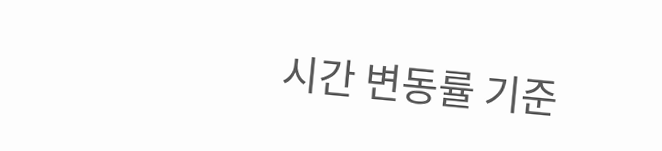시간 변동률 기준